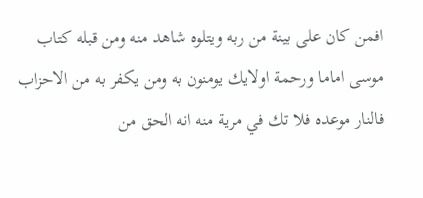افمن كان على بينة من ربه ويتلوه شاهد منه ومن قبله كتاب موسى اماما ورحمة اولايك يومنون به ومن يكفر به من الاحزاب فالنار موعده فلا تك في مرية منه انه الحق من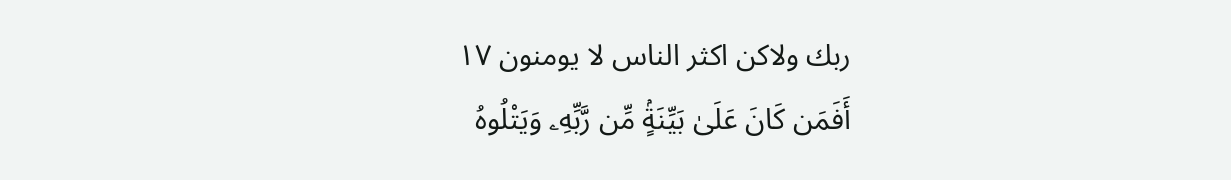ربك ولاكن اكثر الناس لا يومنون ١٧
أَفَمَن كَانَ عَلَىٰ بَيِّنَةٍۢ مِّن رَّبِّهِۦ وَيَتْلُوهُ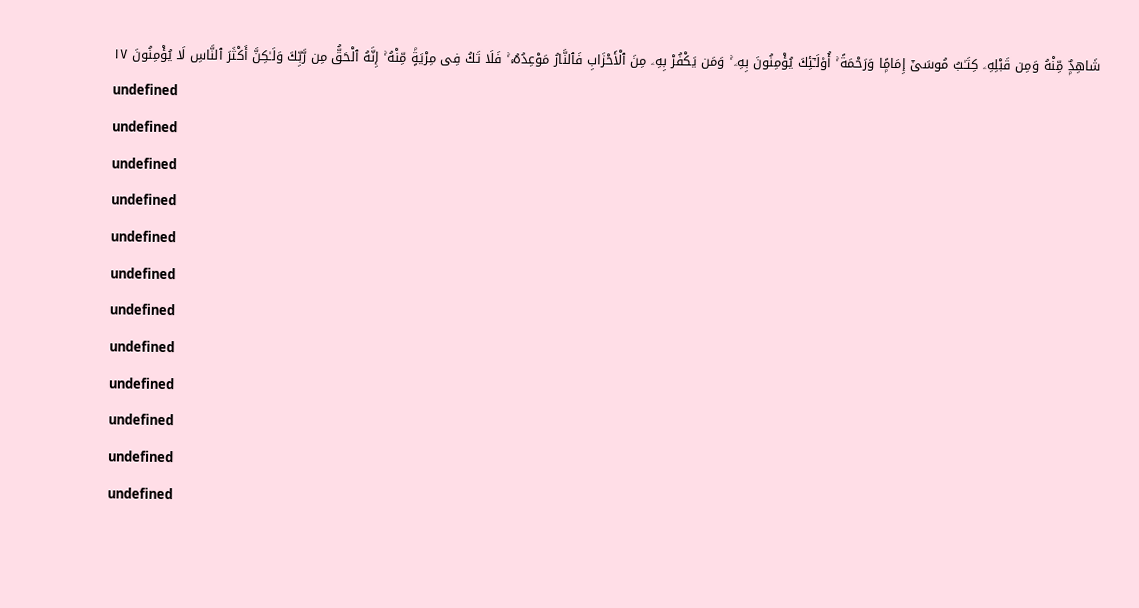شَاهِدٌۭ مِّنْهُ وَمِن قَبْلِهِۦ كِتَـٰبُ مُوسَىٰٓ إِمَامًۭا وَرَحْمَةً ۚ أُو۟لَـٰٓئِكَ يُؤْمِنُونَ بِهِۦ ۚ وَمَن يَكْفُرْ بِهِۦ مِنَ ٱلْأَحْزَابِ فَٱلنَّارُ مَوْعِدُهُۥ ۚ فَلَا تَكُ فِى مِرْيَةٍۢ مِّنْهُ ۚ إِنَّهُ ٱلْحَقُّ مِن رَّبِّكَ وَلَـٰكِنَّ أَكْثَرَ ٱلنَّاسِ لَا يُؤْمِنُونَ ١٧
undefined
undefined
undefined
undefined
undefined
undefined
undefined
undefined
undefined
undefined
undefined
undefined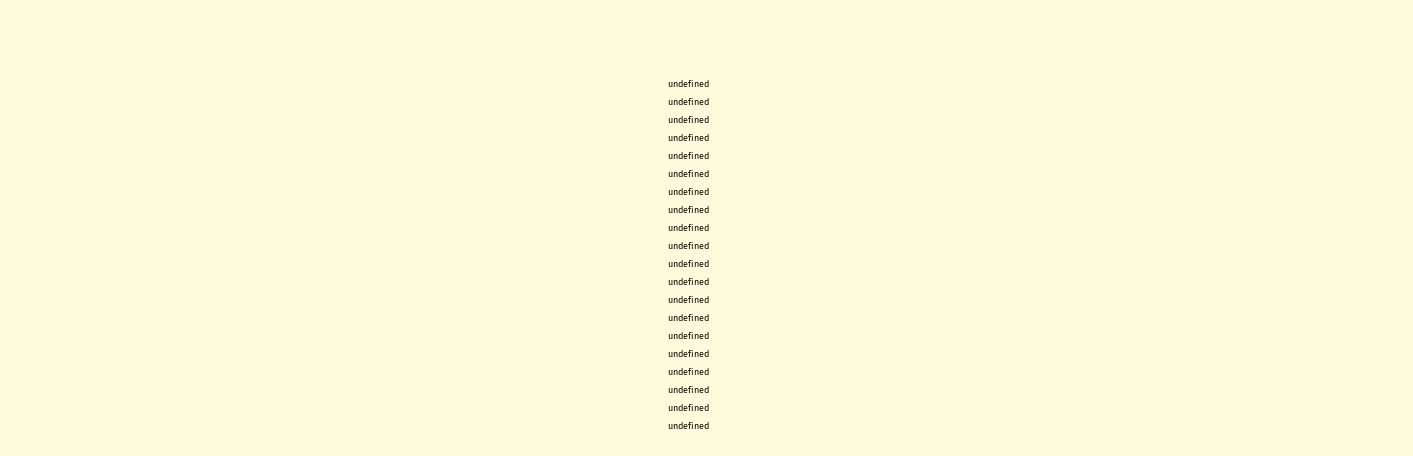undefined
undefined
undefined
undefined
undefined
undefined
undefined
undefined
undefined
undefined
undefined
undefined
undefined
undefined
undefined
undefined
undefined
undefined
undefined
undefined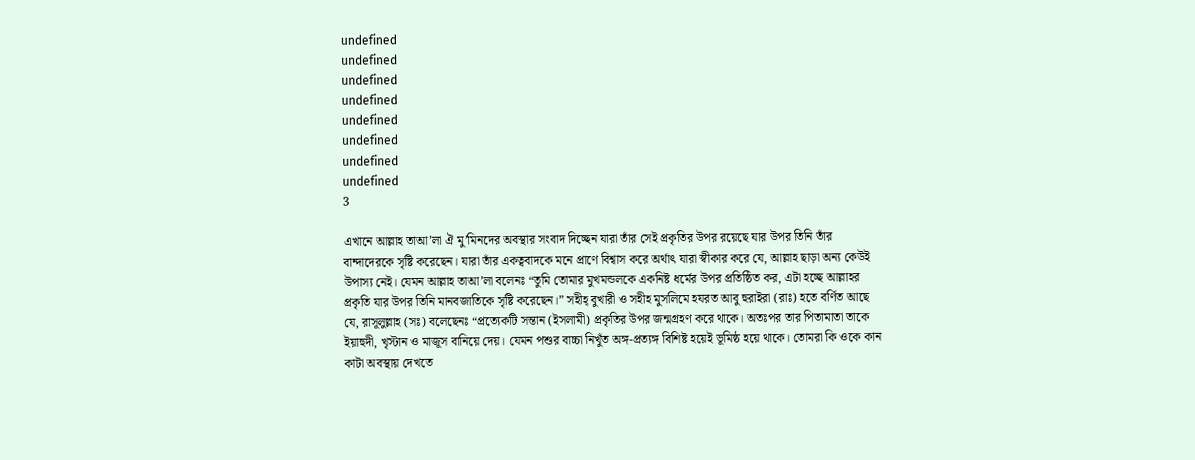undefined
undefined
undefined
undefined
undefined
undefined
undefined
undefined
3

এখানে আল্লাহ তাআ’লা ঐ মু’মিনদের অবস্থার সংবাদ দিচ্ছেন যারা তাঁর সেই প্রকৃতির উপর রয়েছে যার উপর তিনি তাঁর বান্দাদেরকে সৃষ্টি করেছেন। যারা তাঁর একত্ববাদকে মনে প্রাণে বিশ্বাস করে অর্থাৎ যারা স্বীকার করে যে, আল্লাহ ছাড়া অন্য কেউই উপাস্য নেই। যেমন আল্লাহ তাআ’লা বলেনঃ “তুমি তোমার মুখমন্ডলকে একনিষ্ট ধর্মের উপর প্রতিষ্ঠিত কর, এটা হচ্ছে আল্লাহর প্রকৃতি যার উপর তিনি মানবজাতিকে সৃষ্টি করেছেন।” সহীহ্ বুখারী ও সহীহ মুসলিমে হযরত আবু হুরাইরা (রাঃ) হতে বর্ণিত আছে যে, রাসূলুল্লাহ (সঃ) বলেছেনঃ “প্রত্যেকটি সন্তান (ইসলামী) প্রকৃতির উপর জন্মগ্রহণ করে থাকে। অতঃপর তার পিতামাতা তাকে ইয়াহুদী, খৃস্টান ও মাজূস বানিয়ে দেয়। যেমন পশুর বাচ্চা নিখুঁত অঙ্গ-প্রত্যঙ্গ বিশিষ্ট হয়েই ভূমিষ্ঠ হয়ে থাকে। তোমরা কি ওকে কান কাটা অবস্থায় দেখতে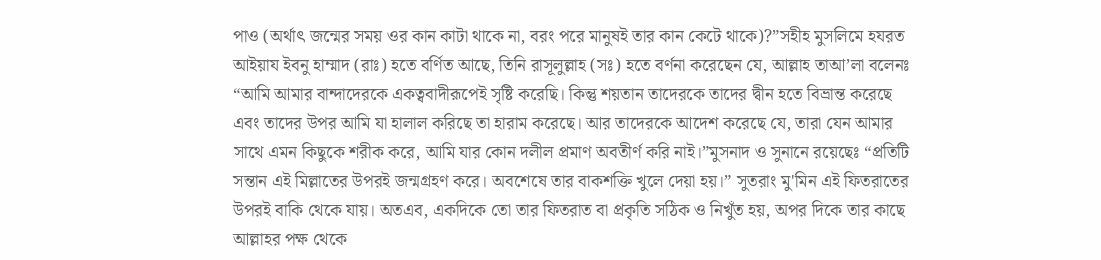পাও (অর্থাৎ জন্মের সময় ওর কান কাটা থাকে না, বরং পরে মানুষই তার কান কেটে থাকে)?”সহীহ মুসলিমে হযরত আইয়ায ইবনু হাম্মাদ (রাঃ) হতে বর্ণিত আছে, তিনি রাসূলুল্লাহ (সঃ) হতে বর্ণনা করেছেন যে, আল্লাহ তাআ’লা বলেনঃ “আমি আমার বান্দাদেরকে একত্ববাদীরূপেই সৃষ্টি করেছি। কিন্তু শয়তান তাদেরকে তাদের দ্বীন হতে বিভ্রান্ত করেছে এবং তাদের উপর আমি যা হালাল করিছে তা হারাম করেছে। আর তাদেরকে আদেশ করেছে যে, তারা যেন আমার সাথে এমন কিছুকে শরীক করে, আমি যার কোন দলীল প্রমাণ অবতীর্ণ করি নাই।”মুসনাদ ও সুনানে রয়েছেঃ “প্রতিটি সন্তান এই মিল্লাতের উপরই জন্মগ্রহণ করে। অবশেষে তার বাকশক্তি খুলে দেয়া হয়।” সুতরাং মু'মিন এই ফিতরাতের উপরই বাকি থেকে যায়। অতএব, একদিকে তো তার ফিতরাত বা প্রকৃতি সঠিক ও নিখুঁত হয়, অপর দিকে তার কাছে আল্লাহর পক্ষ থেকে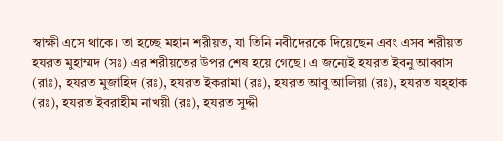স্বাক্ষী এসে থাকে। তা হচ্ছে মহান শরীয়ত, যা তিনি নবীদেরকে দিয়েছেন এবং এসব শরীয়ত হযরত মুহাম্মদ (সঃ) এর শরীয়তের উপর শেষ হয়ে গেছে। এ জন্যেই হযরত ইবনু আব্বাস (রাঃ), হযরত মুজাহিদ (রঃ), হযরত ইকরামা (রঃ), হযরত আবু আলিয়া (রঃ), হযরত যহ্‌হাক (রঃ), হযরত ইবরাহীম নাখয়ী (রঃ), হযরত সুদ্দী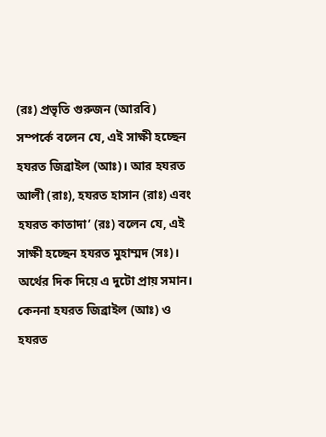(রঃ) প্রভৃতি গুরুজন (আরবি) সম্পর্কে বলেন যে, এই সাক্ষী হচ্ছেন হযরত জিব্রাইল (আঃ)। আর হযরত আলী (রাঃ), হযরত হাসান (রাঃ) এবং হযরত কাতাদা’ (রঃ) বলেন যে, এই সাক্ষী হচ্ছেন হযরত মুহাম্মদ (সঃ)। অর্থের দিক দিয়ে এ দুটো প্রায় সমান। কেননা হযরত জিব্রাইল (আঃ) ও হযরত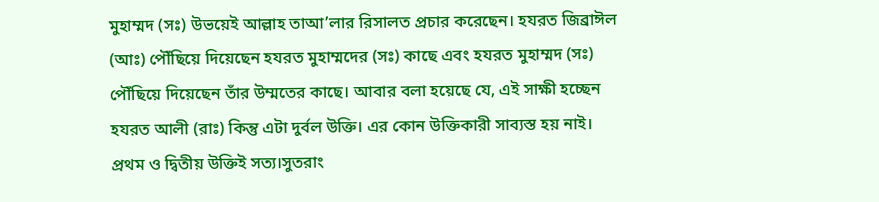মুহাম্মদ (সঃ) উভয়েই আল্লাহ তাআ’লার রিসালত প্রচার করেছেন। হযরত জিব্রাঈল (আঃ) পৌঁছিয়ে দিয়েছেন হযরত মুহাম্মদের (সঃ) কাছে এবং হযরত মুহাম্মদ (সঃ) পৌঁছিয়ে দিয়েছেন তাঁর উম্মতের কাছে। আবার বলা হয়েছে যে, এই সাক্ষী হচ্ছেন হযরত আলী (রাঃ) কিন্তু এটা দুর্বল উক্তি। এর কোন উক্তিকারী সাব্যস্ত হয় নাই। প্রথম ও দ্বিতীয় উক্তিই সত্য।সুতরাং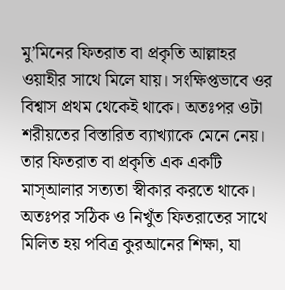মু’মিনের ফিতরাত বা প্রকৃতি আল্লাহর ওয়াহীর সাথে মিলে যায়। সংক্ষিপ্তভাবে ওর বিশ্বাস প্রথম থেকেই থাকে। অতঃপর ওটা শরীয়তের বিস্তারিত ব্যাখ্যাকে মেনে নেয়। তার ফিতরাত বা প্রকৃতি এক একটি মাস্আলার সত্যতা স্বীকার করতে থাকে। অতঃপর সঠিক ও নিখুঁত ফিতরাতের সাথে মিলিত হয় পবিত্র কুরআনের শিক্ষা, যা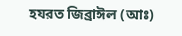হযরত জিব্রাঈল (আঃ)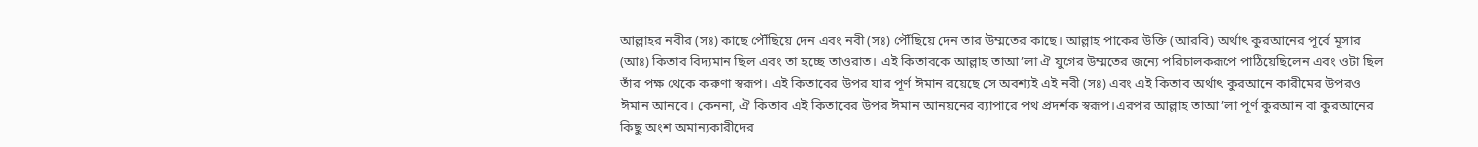আল্লাহর নবীর (সঃ) কাছে পৌঁছিয়ে দেন এবং নবী (সঃ) পৌঁছিয়ে দেন তার উম্মতের কাছে। আল্লাহ পাকের উক্তি (আরবি) অর্থাৎ কুরআনের পূর্বে মূসার (আঃ) কিতাব বিদ্যমান ছিল এবং তা হচ্ছে তাওরাত। এই কিতাবকে আল্লাহ তাআ’লা ঐ যুগের উম্মতের জন্যে পরিচালকরূপে পাঠিয়েছিলেন এবং ওটা ছিল তাঁর পক্ষ থেকে করুণা স্বরূপ। এই কিতাবের উপর যার পূর্ণ ঈমান রয়েছে সে অবশ্যই এই নবী (সঃ) এবং এই কিতাব অর্থাৎ কুরআনে কারীমের উপরও ঈমান আনবে। কেননা, ঐ কিতাব এই কিতাবের উপর ঈমান আনয়নের ব্যাপারে পথ প্রদর্শক স্বরূপ।এরপর আল্লাহ তাআ’লা পূর্ণ কুরআন বা কুরআনের কিছু অংশ অমান্যকারীদের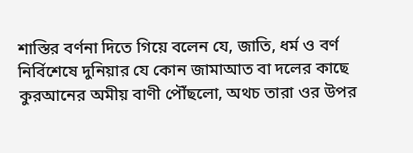শাস্তির বর্ণনা দিতে গিয়ে বলেন যে, জাতি, ধর্ম ও বর্ণ নির্বিশেষে দুনিয়ার যে কোন জামাআত বা দলের কাছে কুরআনের অমীয় বাণী পৌঁছলো, অথচ তারা ওর উপর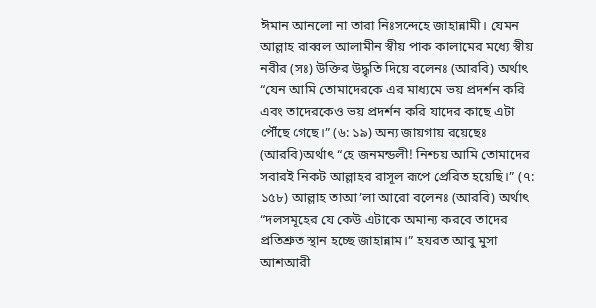ঈমান আনলো না তারা নিঃসন্দেহে জাহান্নামী। যেমন আল্লাহ রাব্বল আলামীন স্বীয় পাক কালামের মধ্যে স্বীয় নবীর (সঃ) উক্তির উদ্ধৃতি দিয়ে বলেনঃ (আরবি) অর্থাৎ “যেন আমি তোমাদেরকে এর মাধ্যমে ভয় প্রদর্শন করি এবং তাদেরকেও ভয় প্রদর্শন করি যাদের কাছে এটা পৌঁছে গেছে।” (৬: ১৯) অন্য জায়গায় রয়েছেঃ (আরবি)অর্থাৎ “হে জনমন্ডলী! নিশ্চয় আমি তোমাদের সবারই নিকট আল্লাহর রাসূল রূপে প্রেরিত হয়েছি।” (৭: ১৫৮) আল্লাহ তাআ’লা আরো বলেনঃ (আরবি) অর্থাৎ “দলসমূহের যে কেউ এটাকে অমান্য করবে তাদের প্রতিশ্রুত স্থান হচ্ছে জাহান্নাম।” হযরত আবু মুসা আশআরী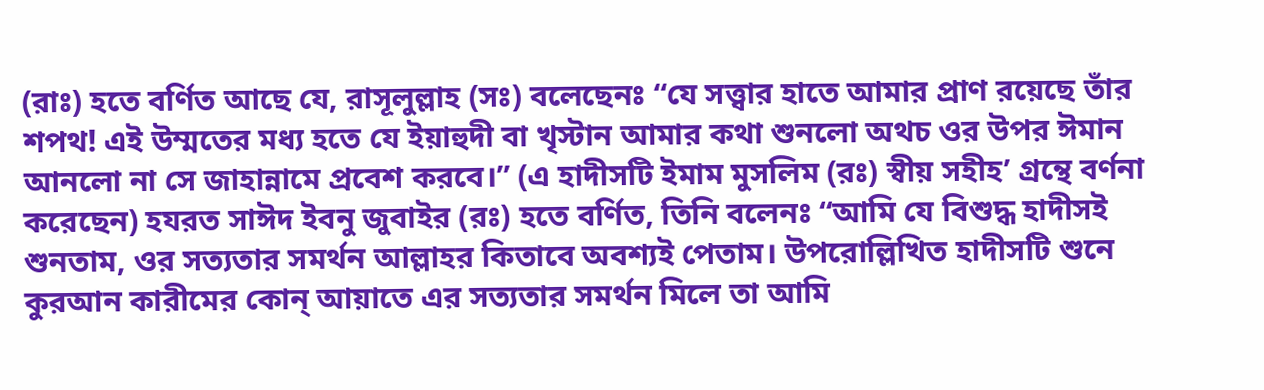(রাঃ) হতে বর্ণিত আছে যে, রাসূলুল্লাহ (সঃ) বলেছেনঃ “যে সত্ত্বার হাতে আমার প্রাণ রয়েছে তাঁর শপথ! এই উম্মতের মধ্য হতে যে ইয়াহুদী বা খৃস্টান আমার কথা শুনলো অথচ ওর উপর ঈমান আনলো না সে জাহান্নামে প্রবেশ করবে।” (এ হাদীসটি ইমাম মুসলিম (রঃ) স্বীয় সহীহ’ গ্রন্থে বর্ণনা করেছেন) হযরত সাঈদ ইবনু জুবাইর (রঃ) হতে বর্ণিত, তিনি বলেনঃ “আমি যে বিশুদ্ধ হাদীসই শুনতাম, ওর সত্যতার সমর্থন আল্লাহর কিতাবে অবশ্যই পেতাম। উপরোল্লিখিত হাদীসটি শুনে কুরআন কারীমের কোন্ আয়াতে এর সত্যতার সমর্থন মিলে তা আমি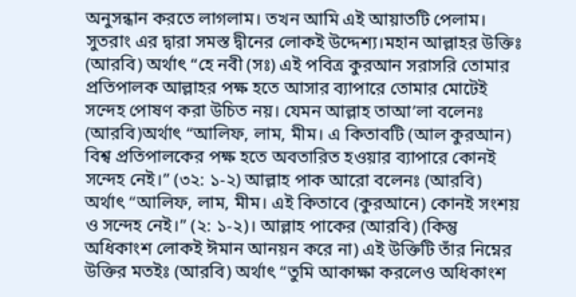অনুসন্ধান করতে লাগলাম। তখন আমি এই আয়াতটি পেলাম। সুতরাং এর দ্বারা সমস্ত দ্বীনের লোকই উদ্দেশ্য।মহান আল্লাহর উক্তিঃ (আরবি) অর্থাৎ “হে নবী (সঃ) এই পবিত্র কুরআন সরাসরি তোমার প্রতিপালক আল্লাহর পক্ষ হতে আসার ব্যাপারে তোমার মোটেই সন্দেহ পোষণ করা উচিত নয়। যেমন আল্লাহ তাআ’লা বলেনঃ (আরবি)অর্থাৎ “আলিফ, লাম, মীম। এ কিতাবটি (আল কুরআন) বিশ্ব প্রতিপালকের পক্ষ হতে অবতারিত হওয়ার ব্যাপারে কোনই সন্দেহ নেই।” (৩২: ১-২) আল্লাহ পাক আরো বলেনঃ (আরবি) অর্থাৎ “আলিফ, লাম, মীম। এই কিতাবে (কুরআনে) কোনই সংশয় ও সন্দেহ নেই।” (২: ১-২)। আল্লাহ পাকের (আরবি) (কিন্তু অধিকাংশ লোকই ঈমান আনয়ন করে না) এই উক্তিটি তাঁর নিম্নের উক্তির মতইঃ (আরবি) অর্থাৎ “তুমি আকাক্ষা করলেও অধিকাংশ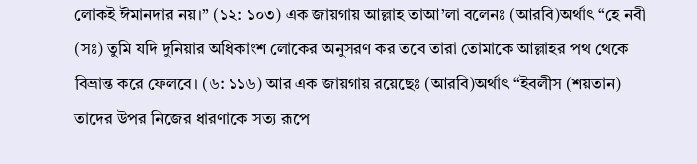লোকই ঈমানদার নয়।” (১২: ১০৩) এক জায়গায় আল্লাহ তাআ’লা বলেনঃ (আরবি)অর্থাৎ “হে নবী (সঃ) তুমি যদি দুনিয়ার অধিকাংশ লোকের অনুসরণ কর তবে তারা তোমাকে আল্লাহর পথ থেকে বিভ্রান্ত করে ফেলবে। (৬: ১১৬) আর এক জায়গায় রয়েছেঃ (আরবি)অর্থাৎ “ইবলীস (শয়তান) তাদের উপর নিজের ধারণাকে সত্য রূপে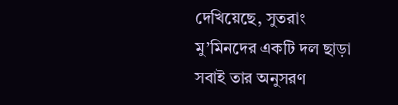দেখিয়েছে, সুতরাং মু’মিনদের একটি দল ছাড়া সবাই তার অনুসরণ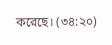করেছে। (৩৪:২০)